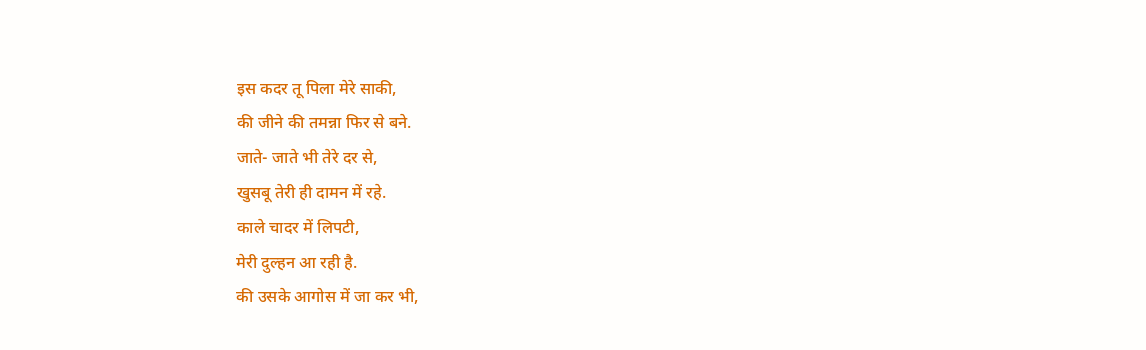इस कदर तू पिला मेरे साकी,
की जीने की तमन्ना फिर से बने.
जाते- जाते भी तेरे दर से,
खुसबू तेरी ही दामन में रहे.
काले चादर में लिपटी,
मेरी दुल्हन आ रही है.
की उसके आगोस में जा कर भी,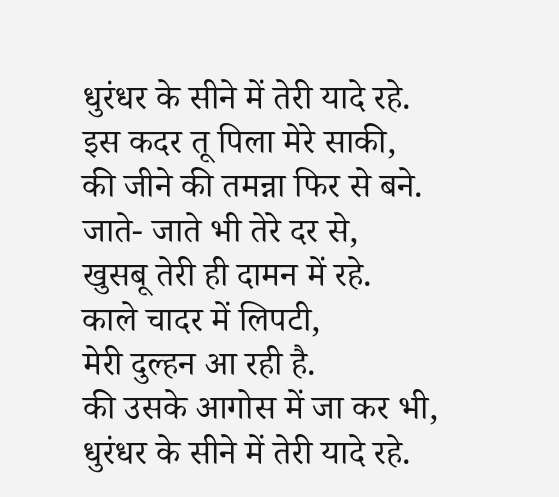धुरंधर के सीने में तेरी यादे रहे.
इस कदर तू पिला मेरे साकी,
की जीने की तमन्ना फिर से बने.
जाते- जाते भी तेरे दर से,
खुसबू तेरी ही दामन में रहे.
काले चादर में लिपटी,
मेरी दुल्हन आ रही है.
की उसके आगोस में जा कर भी,
धुरंधर के सीने में तेरी यादे रहे.